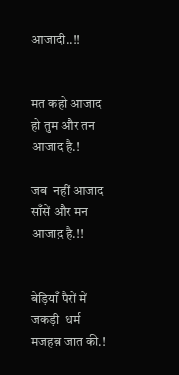आजादी..!!


मत कहो आजाद हो तुम और तन आजाद है.!

जब  नहीं आजाद साँसें और मन आजाद़ है.!!


बेड़ियाँ पैरों में जकड़ी  धर्म मजहब़ जात की.!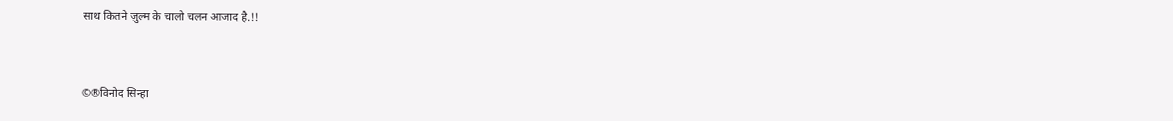साथ कितने ज़ुल्म के चालो चलन आजाद है.!!



©®विनोद सिन्हा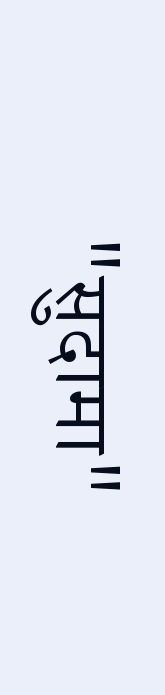"सुदामा"